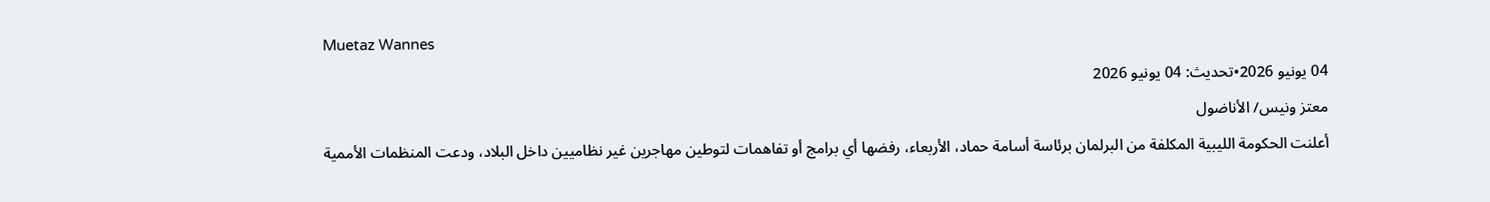Muetaz Wannes
04 يونيو 2026•تحديث: 04 يونيو 2026
معتز ونيس/ الأناضول
أعلنت الحكومة الليبية المكلفة من البرلمان برئاسة أسامة حماد، الأربعاء، رفضها أي برامج أو تفاهمات لتوطين مهاجرين غير نظاميين داخل البلاد، ودعت المنظمات الأممية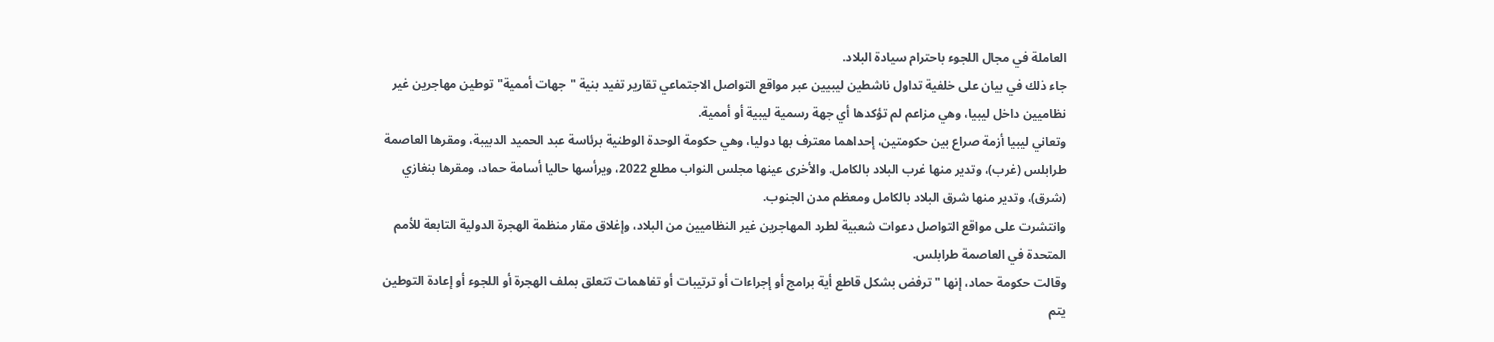العاملة في مجال اللجوء باحترام سيادة البلاد.
جاء ذلك في بيان على خلفية تداول ناشطين ليبيين عبر مواقع التواصل الاجتماعي تقارير تفيد بنية "جهات أممية" توطين مهاجرين غير نظاميين داخل ليبيا، وهي مزاعم لم تؤكدها أي جهة رسمية ليبية أو أممية.
وتعاني ليبيا أزمة صراع بين حكومتين، إحداهما معترف بها دوليا، وهي حكومة الوحدة الوطنية برئاسة عبد الحميد الدبيبة، ومقرها العاصمة طرابلس (غرب)، وتدير منها غرب البلاد بالكامل. والأخرى عينها مجلس النواب مطلع 2022، ويرأسها حاليا أسامة حماد، ومقرها بنغازي (شرق)، وتدير منها شرق البلاد بالكامل ومعظم مدن الجنوب.
وانتشرت على مواقع التواصل دعوات شعبية لطرد المهاجرين غير النظاميين من البلاد، وإغلاق مقار منظمة الهجرة الدولية التابعة للأمم المتحدة في العاصمة طرابلس.
وقالت حكومة حماد، إنها "ترفض بشكل قاطع أية برامج أو إجراءات أو ترتيبات أو تفاهمات تتعلق بملف الهجرة أو اللجوء أو إعادة التوطين يتم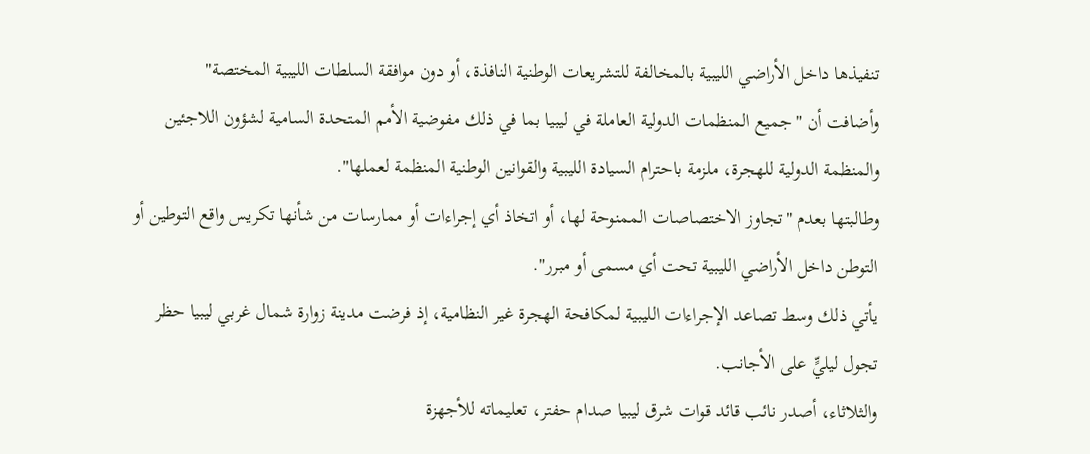تنفيذها داخل الأراضي الليبية بالمخالفة للتشريعات الوطنية النافذة، أو دون موافقة السلطات الليبية المختصة"
وأضافت أن "جميع المنظمات الدولية العاملة في ليبيا بما في ذلك مفوضية الأمم المتحدة السامية لشؤون اللاجئين والمنظمة الدولية للهجرة، ملزمة باحترام السيادة الليبية والقوانين الوطنية المنظمة لعملها".
وطالبتها بعدم "تجاوز الاختصاصات الممنوحة لها، أو اتخاذ أي إجراءات أو ممارسات من شأنها تكريس واقع التوطين أو التوطن داخل الأراضي الليبية تحت أي مسمى أو مبرر".
يأتي ذلك وسط تصاعد الإجراءات الليبية لمكافحة الهجرة غير النظامية، إذ فرضت مدينة زوارة شمال غربي ليبيا حظر تجول ليليٍّ على الأجانب.
والثلاثاء، أصدر نائب قائد قوات شرق ليبيا صدام حفتر، تعليماته للأجهزة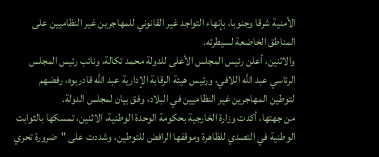الأمنية شرقا وجنوبا، بإنهاء التواجد غير القانوني للمهاجرين غير النظاميين على المناطق الخاضعة لسيطرته.
والاثنين، أعلن رئيس المجلس الأعلى للدولة محمد تكالة، ونائب رئيس المجلس الرئاسي عبد الله اللافي، ورئيس هيئة الرقابة الإدارية عبد الله قادربوه، رفضهم لتوطين المهاجرين غير النظاميين في البلاد، وفق بيان لمجلس الدولة.
من جهتها، أكدت وزارة الخارجية بحكومة الوحدة الوطنية، الاثنين، تمسكها بالثوابت الوطنية في التصدي للظاهرة وموقفها الرافض للتوطين، وشددت على "ضرورة تحري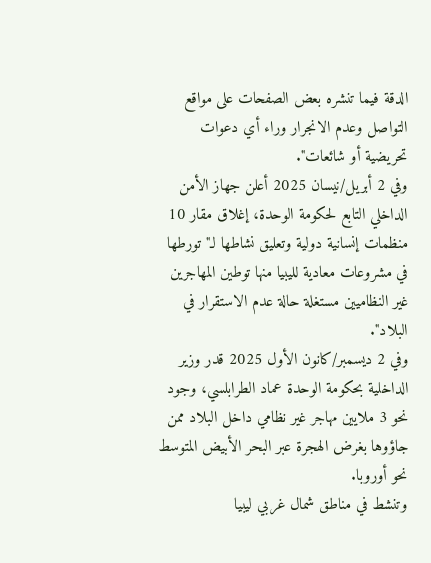الدقة فيما تنشره بعض الصفحات على مواقع التواصل وعدم الانجرار وراء أي دعوات تحريضية أو شائعات".
وفي 2 أبريل/نيسان 2025 أعلن جهاز الأمن الداخلي التابع لحكومة الوحدة، إغلاق مقار 10 منظمات إنسانية دولية وتعليق نشاطها لـ"تورطها في مشروعات معادية لليبيا منها توطين المهاجرين غير النظاميين مستغلة حالة عدم الاستقرار في البلاد".
وفي 2 ديسمبر/كانون الأول 2025 قدر وزير الداخلية بحكومة الوحدة عماد الطرابلسي، وجود نحو 3 ملايين مهاجر غير نظامي داخل البلاد ممن جاؤوها بغرض الهجرة عبر البحر الأبيض المتوسط نحو أوروبا.
وتنشط في مناطق شمال غربي ليبيا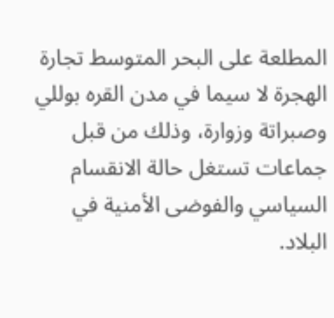المطلعة على البحر المتوسط تجارة الهجرة لا سيما في مدن القره بوللي وصبراتة وزوارة، وذلك من قبل جماعات تستغل حالة الانقسام السياسي والفوضى الأمنية في البلاد.